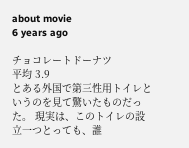about movie
6 years ago

チョコレートドーナツ
平均 3.9
とある外国で第三性用トイレというのを見て驚いたものだった。 現実は、このトイレの設立一つとっても、誰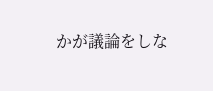かが議論をしな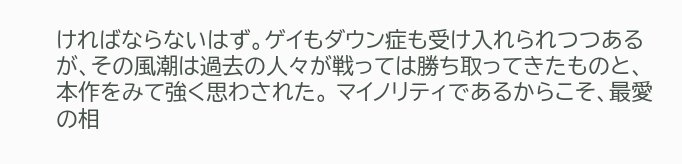ければならないはず。ゲイもダウン症も受け入れられつつあるが、その風潮は過去の人々が戦っては勝ち取ってきたものと、本作をみて強く思わされた。 マイノリティであるからこそ、最愛の相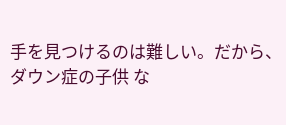手を見つけるのは難しい。だから、ダウン症の子供 な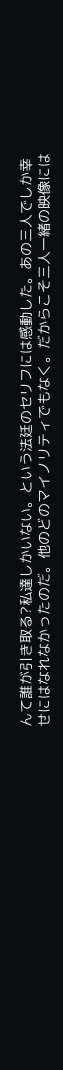んて誰が引き取る?私達しかいない。という法廷のセリフには感動した。あの三人でしか幸せにはなれなかったのだ。他のどのマイノリティでもなく。だからこそ三人一緒の映像には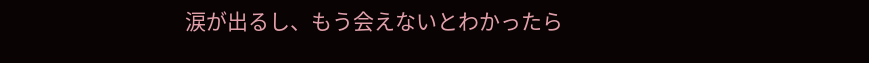涙が出るし、もう会えないとわかったら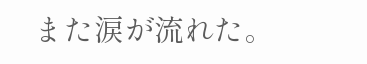また涙が流れた。